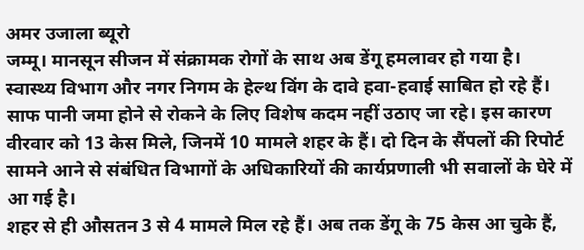अमर उजाला ब्यूरो
जम्मू। मानसून सीजन में संक्रामक रोगों के साथ अब डेंगू हमलावर हो गया है। स्वास्थ्य विभाग और नगर निगम के हेल्थ विंग के दावे हवा-हवाई साबित हो रहे हैं। साफ पानी जमा होने से रोकने के लिए विशेष कदम नहीं उठाए जा रहे। इस कारण वीरवार को 13 केस मिले, जिनमें 10 मामले शहर के हैं। दो दिन के सैंपलों की रिपोर्ट सामने आने से संबंधित विभागों के अधिकारियों की कार्यप्रणाली भी सवालों के घेरे में आ गई है।
शहर से ही औसतन 3 से 4 मामले मिल रहे हैं। अब तक डेंगू के 75 केस आ चुके हैं,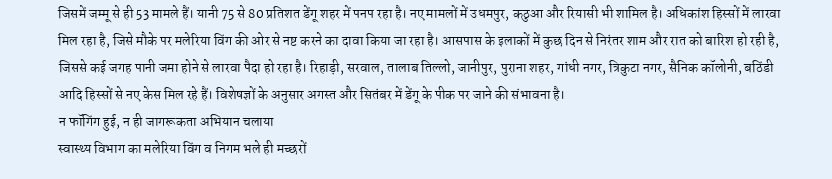जिसमें जम्मू से ही 53 मामले हैं। यानी 75 से 80 प्रतिशत डेंगू शहर में पनप रहा है। नए मामलों में उधमपुर, कठुआ और रियासी भी शामिल है। अधिकांश हिस्सों में लारवा मिल रहा है, जिसे मौके पर मलेरिया विंग की ओर से नष्ट करने का दावा किया जा रहा है। आसपास के इलाकों में कुछ दिन से निरंतर शाम और रात को बारिश हो रही है, जिससे कई जगह पानी जमा होने से लारवा पैदा हो रहा है। रिहाड़ी, सरवाल, तालाब तिल्लो, जानीपुर, पुराना शहर, गांधी नगर, त्रिकुटा नगर, सैनिक कॉलोनी, बठिंडी आदि हिस्सों से नए केस मिल रहे हैं। विशेषज्ञों के अनुसार अगस्त और सितंबर में डेंगू के पीक पर जाने की संभावना है।
न फॉगिंग हुई, न ही जागरूकता अभियान चलाया
स्वास्थ्य विभाग का मलेरिया विंग व निगम भले ही मच्छरों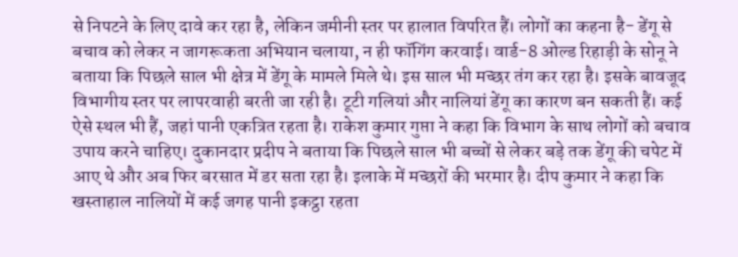से निपटने के लिए दावे कर रहा है, लेकिन जमीनी स्तर पर हालात विपरित हैं। लोगों का कहना है- डेंगू से बचाव को लेकर न जागरूकता अभियान चलाया, न ही फॉगिंग करवाई। वार्ड-8 ओल्ड रिहाड़ी के सोनू ने बताया कि पिछले साल भी क्षेत्र में डेंगू के मामले मिले थे। इस साल भी मच्छर तंग कर रहा है। इसके बावजूद विभागीय स्तर पर लापरवाही बरती जा रही है। टूटी गलियां और नालियां डेंगू का कारण बन सकती हैं। कई ऐसे स्थल भी हैं, जहां पानी एकत्रित रहता है। राकेश कुमार गुप्ता ने कहा कि विभाग के साथ लोगों को बचाव उपाय करने चाहिए। दुकानदार प्रदीप ने बताया कि पिछले साल भी बच्चों से लेकर बड़े तक डेंगू की चपेट में आए थे और अब फिर बरसात में डर सता रहा है। इलाके में मच्छरों की भरमार है। दीप कुमार ने कहा कि खस्ताहाल नालियों में कई जगह पानी इकट्ठा रहता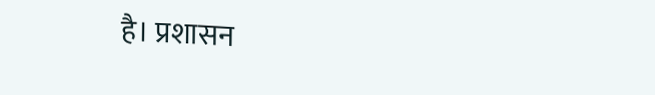है। प्रशासन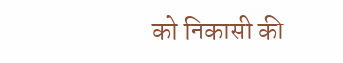को निकासी की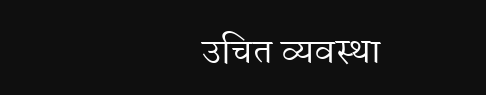उचित व्यवस्था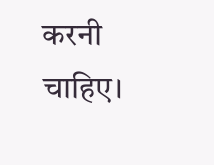करनी चाहिए।